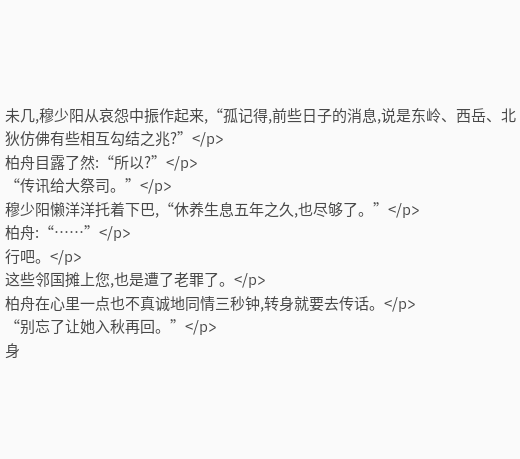未几,穆少阳从哀怨中振作起来,“孤记得,前些日子的消息,说是东岭、西岳、北狄仿佛有些相互勾结之兆?”</p>
柏舟目露了然:“所以?”</p>
“传讯给大祭司。”</p>
穆少阳懒洋洋托着下巴,“休养生息五年之久,也尽够了。”</p>
柏舟:“……”</p>
行吧。</p>
这些邻国摊上您,也是遭了老罪了。</p>
柏舟在心里一点也不真诚地同情三秒钟,转身就要去传话。</p>
“别忘了让她入秋再回。”</p>
身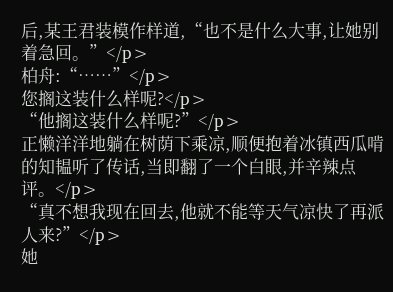后,某王君装模作样道,“也不是什么大事,让她别着急回。”</p>
柏舟:“……”</p>
您搁这装什么样呢?</p>
“他搁这装什么样呢?”</p>
正懒洋洋地躺在树荫下乘凉,顺便抱着冰镇西瓜啃的知韫听了传话,当即翻了一个白眼,并辛辣点评。</p>
“真不想我现在回去,他就不能等天气凉快了再派人来?”</p>
她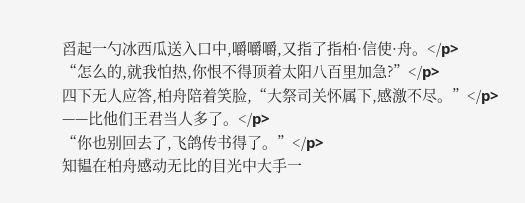舀起一勺冰西瓜送入口中,嚼嚼嚼,又指了指柏·信使·舟。</p>
“怎么的,就我怕热,你恨不得顶着太阳八百里加急?”</p>
四下无人应答,柏舟陪着笑脸,“大祭司关怀属下,感激不尽。”</p>
——比他们王君当人多了。</p>
“你也别回去了,飞鸽传书得了。”</p>
知韫在柏舟感动无比的目光中大手一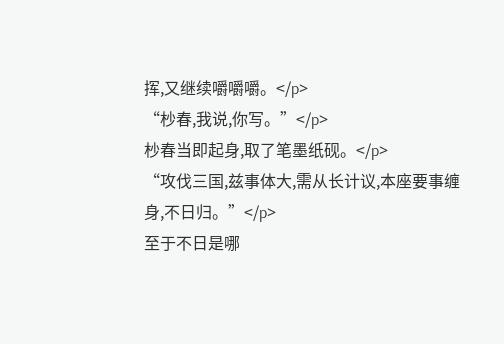挥,又继续嚼嚼嚼。</p>
“杪春,我说,你写。”</p>
杪春当即起身,取了笔墨纸砚。</p>
“攻伐三国,兹事体大,需从长计议,本座要事缠身,不日归。”</p>
至于不日是哪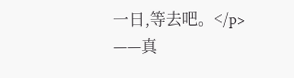一日,等去吧。</p>
——真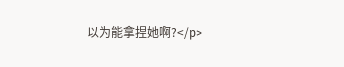以为能拿捏她啊?</p>